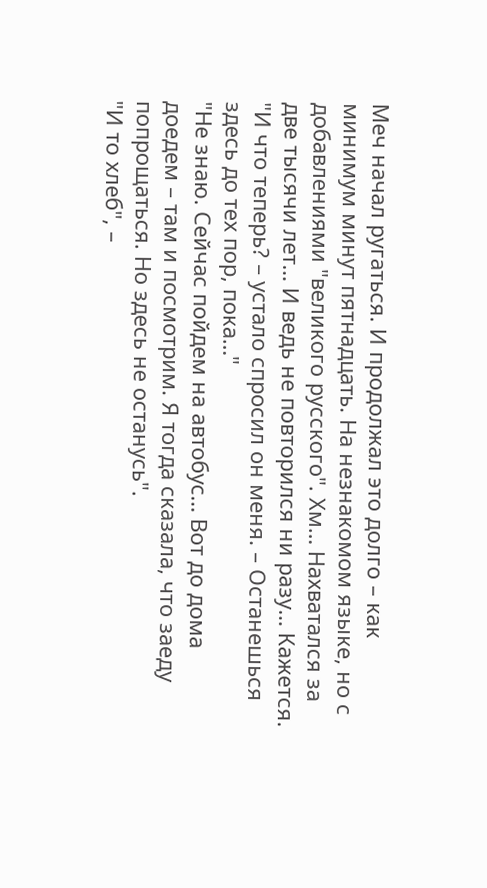Меч начал ругаться. И продолжал это долго – как минимум минут пятнадцать. На незнакомом языке, но с добавлениями "великого русского". Хм… Нахватался за две тысячи лет… И ведь не повторился ни разу… Кажется.
"И что теперь? – устало спросил он меня. – Останешься здесь до тех пор, пока…"
"Не знаю. Сейчас пойдем на автобус… Вот до дома доедем – там и посмотрим. Я тогда сказала, что заеду попрощаться. Но здесь не останусь".
"И то хлеб", –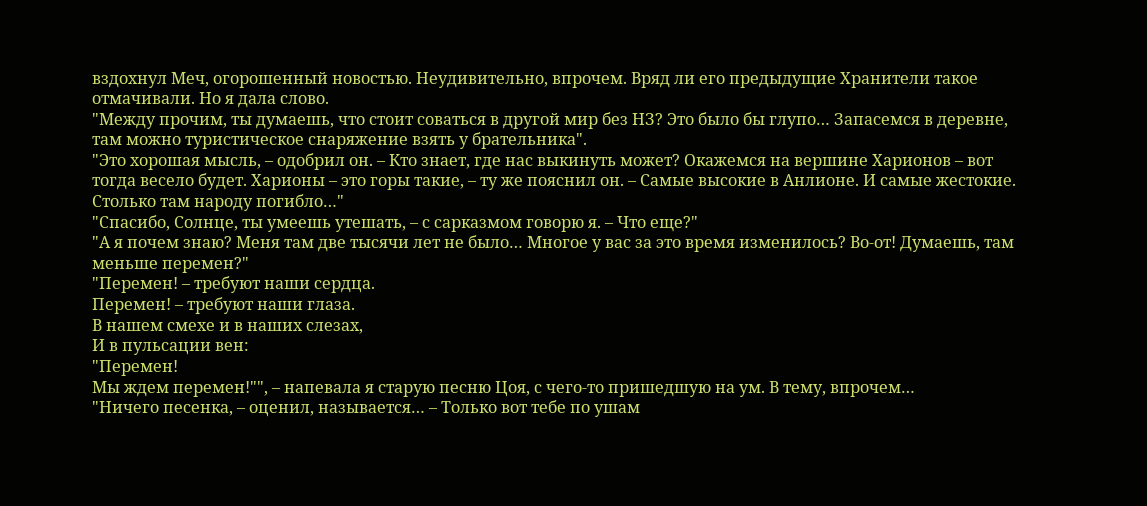вздохнул Меч, огорошенный новостью. Неудивительно, впрочем. Вряд ли его предыдущие Хранители такое отмачивали. Но я дала слово.
"Между прочим, ты думаешь, что стоит соваться в другой мир без НЗ? Это было бы глупо… Запасемся в деревне, там можно туристическое снаряжение взять у брательника".
"Это хорошая мысль, – одобрил он. – Кто знает, где нас выкинуть может? Окажемся на вершине Харионов – вот тогда весело будет. Харионы – это горы такие, – ту же пояснил он. – Самые высокие в Анлионе. И самые жестокие. Столько там народу погибло…"
"Спасибо, Солнце, ты умеешь утешать, – с сарказмом говорю я. – Что еще?"
"А я почем знаю? Меня там две тысячи лет не было… Многое у вас за это время изменилось? Во-от! Думаешь, там меньше перемен?"
"Перемен! – требуют наши сердца.
Перемен! – требуют наши глаза.
В нашем смехе и в наших слезах,
И в пульсации вен:
"Перемен!
Мы ждем перемен!"", – напевала я старую песню Цоя, с чего-то пришедшую на ум. В тему, впрочем…
"Ничего песенка, – оценил, называется… – Только вот тебе по ушам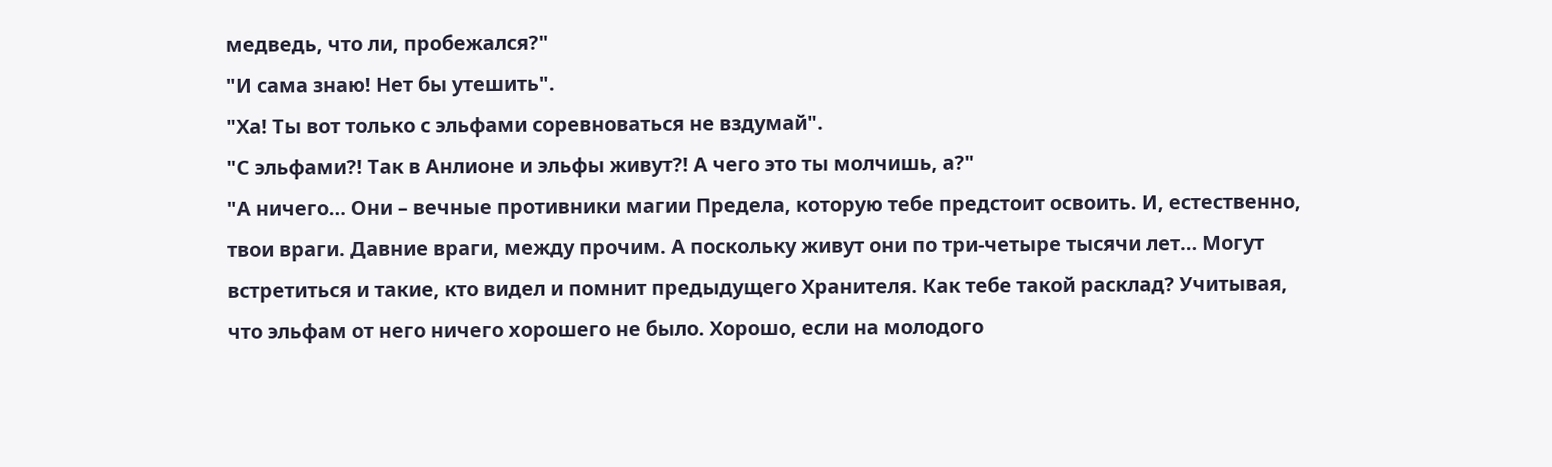медведь, что ли, пробежался?"
"И сама знаю! Нет бы утешить".
"Ха! Ты вот только с эльфами соревноваться не вздумай".
"С эльфами?! Так в Анлионе и эльфы живут?! А чего это ты молчишь, а?"
"А ничего… Они – вечные противники магии Предела, которую тебе предстоит освоить. И, естественно, твои враги. Давние враги, между прочим. А поскольку живут они по три-четыре тысячи лет… Могут встретиться и такие, кто видел и помнит предыдущего Хранителя. Как тебе такой расклад? Учитывая, что эльфам от него ничего хорошего не было. Хорошо, если на молодого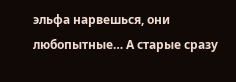эльфа нарвешься, они любопытные… А старые сразу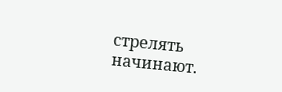стрелять начинают.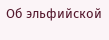Об эльфийской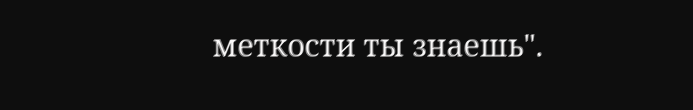меткости ты знаешь".